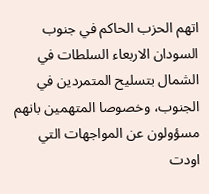اتهم الحزب الحاكم في جنوب السودان الاربعاء السلطات في الشمال بتسليح المتمردين في الجنوب، وخصوصا المتهمين بانهم مسؤولون عن المواجهات التي اودت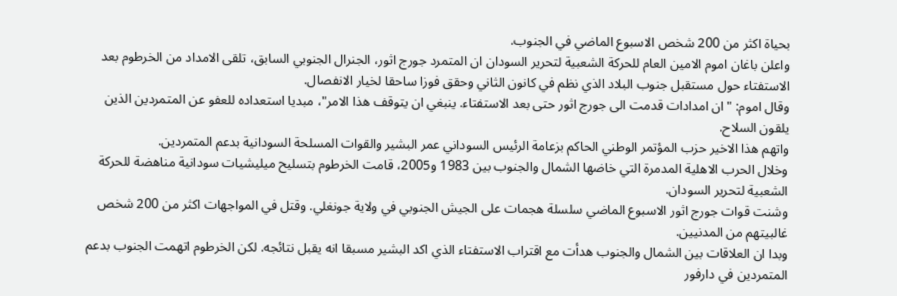بحياة اكثر من 200 شخص الاسبوع الماضي في الجنوب.
واعلن باغان اموم الامين العام للحركة الشعبية لتحرير السودان ان المتمرد جورج اثور، الجنرال الجنوبي السابق، تلقى الامداد من الخرطوم بعد الاستفتاء حول مستقبل جنوب البلاد الذي نظم في كانون الثاني وحقق فوزا ساحقا لخيار الانفصال.
وقال اموم: "ان امدادات قدمت الى جورج اثور حتى بعد الاستفتاء. ينبغي ان يتوقف هذا الامر"، مبديا استعداده للعفو عن المتمردين الذين يلقون السلاح.
واتهم هذا الاخير حزب المؤتمر الوطني الحاكم بزعامة الرئيس السوداني عمر البشير والقوات المسلحة السودانية بدعم المتمردين.
وخلال الحرب الاهلية المدمرة التي خاضها الشمال والجنوب بين 1983 و2005، قامت الخرطوم بتسليح ميليشيات سودانية مناهضة للحركة الشعبية لتحرير السودان.
وشنت قوات جورج اثور الاسبوع الماضي سلسلة هجمات على الجيش الجنوبي في ولاية جونغلي. وقتل في المواجهات اكثر من 200 شخص غالبيتهم من المدنيين.
وبدا ان العلاقات بين الشمال والجنوب هدأت مع اقتراب الاستفتاء الذي اكد البشير مسبقا انه يقبل نتائجه. لكن الخرطوم اتهمت الجنوب بدعم المتمردين في دارفور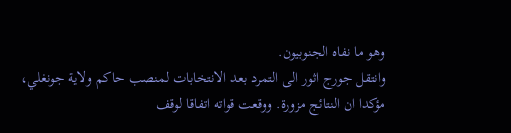وهو ما نفاه الجنوبيون.
وانتقل جورج اثور الى التمرد بعد الانتخابات لمنصب حاكم ولاية جونغلي، مؤكدا ان النتائج مزورة. ووقعت قواته اتفاقا لوقف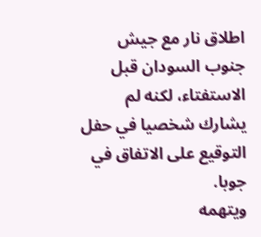اطلاق نار مع جيش جنوب السودان قبل الاستفتاء، لكنه لم يشارك شخصيا في حفل التوقيع على الاتفاق في جوبا.
ويتهمه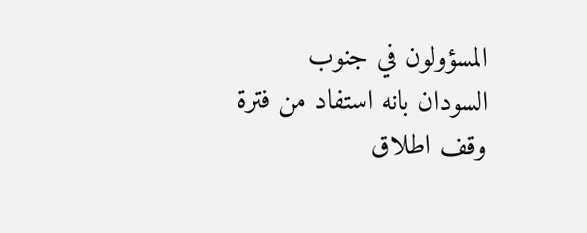المسؤولون في جنوب السودان بانه استفاد من فترة وقف اطلاق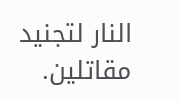النار لتجنيد مقاتلين.